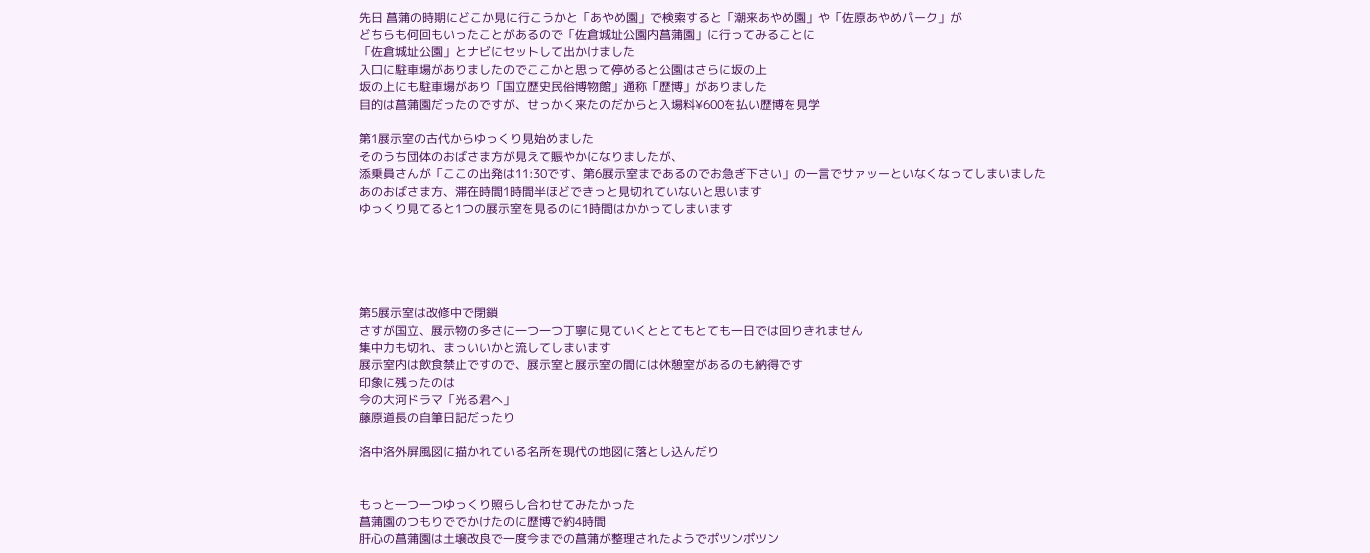先日 菖蒲の時期にどこか見に行こうかと「あやめ園」で検索すると「潮来あやめ園」や「佐原あやめパーク」が
どちらも何回もいったことがあるので「佐倉城址公園内菖蒲園」に行ってみることに
「佐倉城址公園」とナビにセットして出かけました
入口に駐車場がありましたのでここかと思って停めると公園はさらに坂の上
坂の上にも駐車場があり「国立歴史民俗博物館」通称「歴博」がありました
目的は菖蒲園だったのですが、せっかく来たのだからと入場料¥600を払い歴博を見学

第1展示室の古代からゆっくり見始めました
そのうち団体のおばさま方が見えて賑やかになりましたが、
添乗員さんが「ここの出発は11:30です、第6展示室まであるのでお急ぎ下さい」の一言でサァッーといなくなってしまいました
あのおばさま方、滞在時間1時間半ほどできっと見切れていないと思います
ゆっくり見てると1つの展示室を見るのに1時間はかかってしまいます





第5展示室は改修中で閉鎖
さすが国立、展示物の多さに一つ一つ丁寧に見ていくととてもとても一日では回りきれません
集中力も切れ、まっいいかと流してしまいます
展示室内は飲食禁止ですので、展示室と展示室の間には休憩室があるのも納得です
印象に残ったのは
今の大河ドラマ「光る君へ」
藤原道長の自筆日記だったり

洛中洛外屏風図に描かれている名所を現代の地図に落とし込んだり


もっと一つ一つゆっくり照らし合わせてみたかった
菖蒲園のつもりででかけたのに歴博で約4時間
肝心の菖蒲園は土壌改良で一度今までの菖蒲が整理されたようでポツンポツン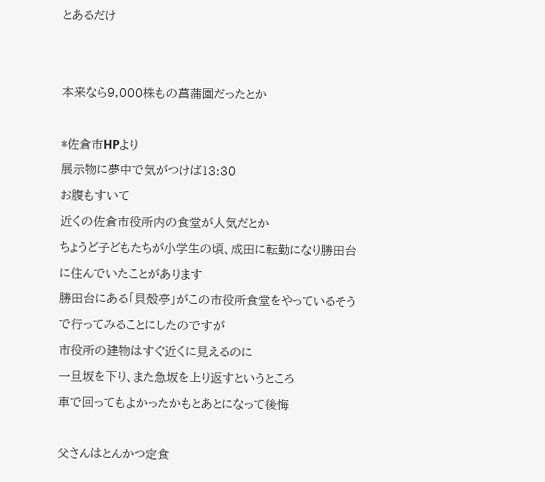とあるだけ


本来なら9,000株もの菖蒲園だったとか

*佐倉市HPより
展示物に夢中で気がつけば13:30
お腹もすいて
近くの佐倉市役所内の食堂が人気だとか
ちょうど子どもたちが小学生の頃、成田に転勤になり勝田台に住んでいたことがあります
勝田台にある「貝殻亭」がこの市役所食堂をやっているそうで行ってみることにしたのですが
市役所の建物はすぐ近くに見えるのに
一旦坂を下り、また急坂を上り返すというところ
車で回ってもよかったかもとあとになって後悔

父さんはとんかつ定食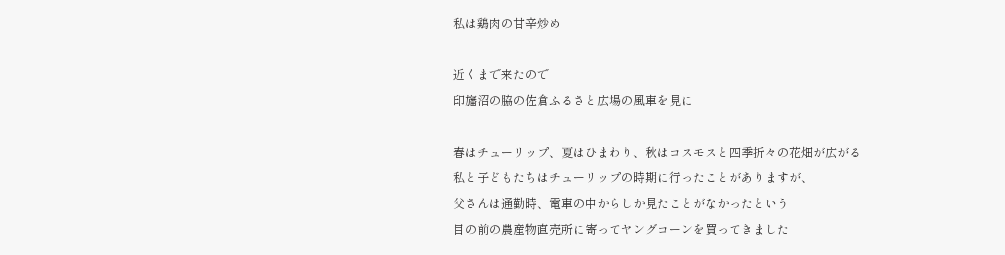私は鶏肉の甘辛炒め

近くまで来たので
印旛沼の脇の佐倉ふるさと広場の風車を見に

春はチューリップ、夏はひまわり、秋はコスモスと四季折々の花畑が広がる
私と子どもたちはチューリップの時期に行ったことがありますが、
父さんは通勤時、電車の中からしか見たことがなかったという
目の前の農産物直売所に寄ってヤングコーンを買ってきました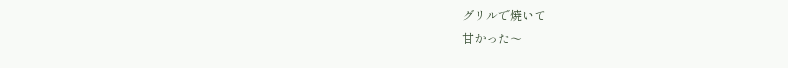グリルで焼いて
甘かった〜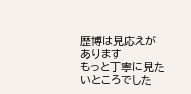歴博は見応えがあります
もっと丁寧に見たいところでした